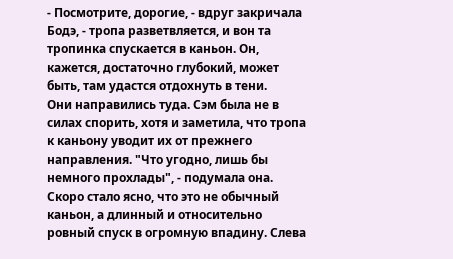- Посмотрите, дорогие, - вдруг закричала Бодэ, - тропа разветвляется, и вон та тропинка спускается в каньон. Он, кажется, достаточно глубокий, может быть, там удастся отдохнуть в тени.
Они направились туда. Сэм была не в силах спорить, хотя и заметила, что тропа к каньону уводит их от прежнего направления. "Что угодно, лишь бы немного прохлады", - подумала она.
Скоро стало ясно, что это не обычный каньон, а длинный и относительно ровный спуск в огромную впадину. Слева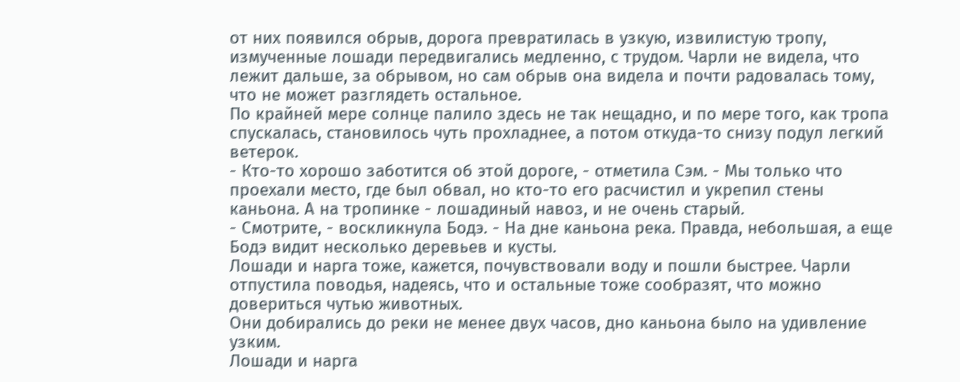от них появился обрыв, дорога превратилась в узкую, извилистую тропу, измученные лошади передвигались медленно, с трудом. Чарли не видела, что лежит дальше, за обрывом, но сам обрыв она видела и почти радовалась тому, что не может разглядеть остальное.
По крайней мере солнце палило здесь не так нещадно, и по мере того, как тропа спускалась, становилось чуть прохладнее, а потом откуда-то снизу подул легкий ветерок.
- Кто-то хорошо заботится об этой дороге, - отметила Сэм. - Мы только что проехали место, где был обвал, но кто-то его расчистил и укрепил стены каньона. А на тропинке - лошадиный навоз, и не очень старый.
- Смотрите, - воскликнула Бодэ. - На дне каньона река. Правда, небольшая, а еще Бодэ видит несколько деревьев и кусты.
Лошади и нарга тоже, кажется, почувствовали воду и пошли быстрее. Чарли отпустила поводья, надеясь, что и остальные тоже сообразят, что можно довериться чутью животных.
Они добирались до реки не менее двух часов, дно каньона было на удивление узким.
Лошади и нарга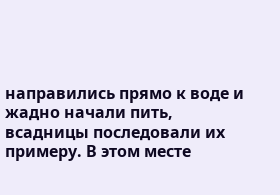направились прямо к воде и жадно начали пить, всадницы последовали их примеру. В этом месте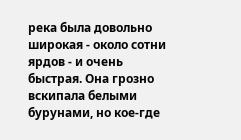река была довольно широкая - около сотни ярдов - и очень быстрая. Она грозно вскипала белыми бурунами, но кое-где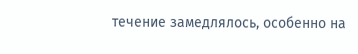течение замедлялось, особенно на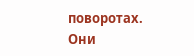поворотах. Они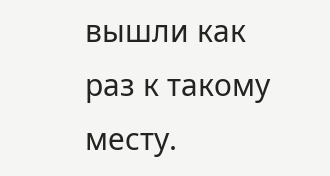вышли как раз к такому месту.